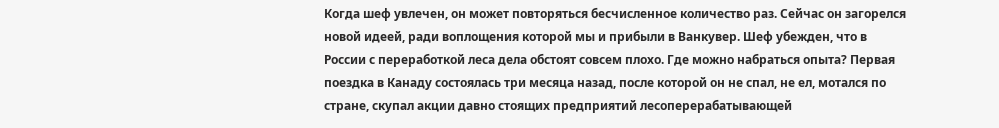Когда шеф увлечен, он может повторяться бесчисленное количество раз. Сейчас он загорелся новой идеей, ради воплощения которой мы и прибыли в Ванкувер. Шеф убежден, что в России с переработкой леса дела обстоят совсем плохо. Где можно набраться опыта? Первая поездка в Канаду состоялась три месяца назад, после которой он не спал, не ел, мотался по стране, скупал акции давно стоящих предприятий лесоперерабатывающей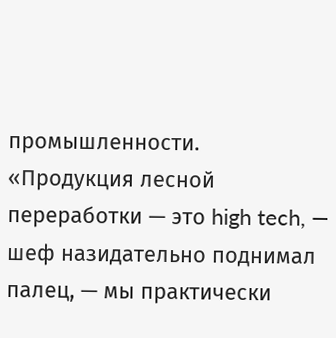промышленности.
«Продукция лесной переработки — это high tech, — шеф назидательно поднимал палец, — мы практически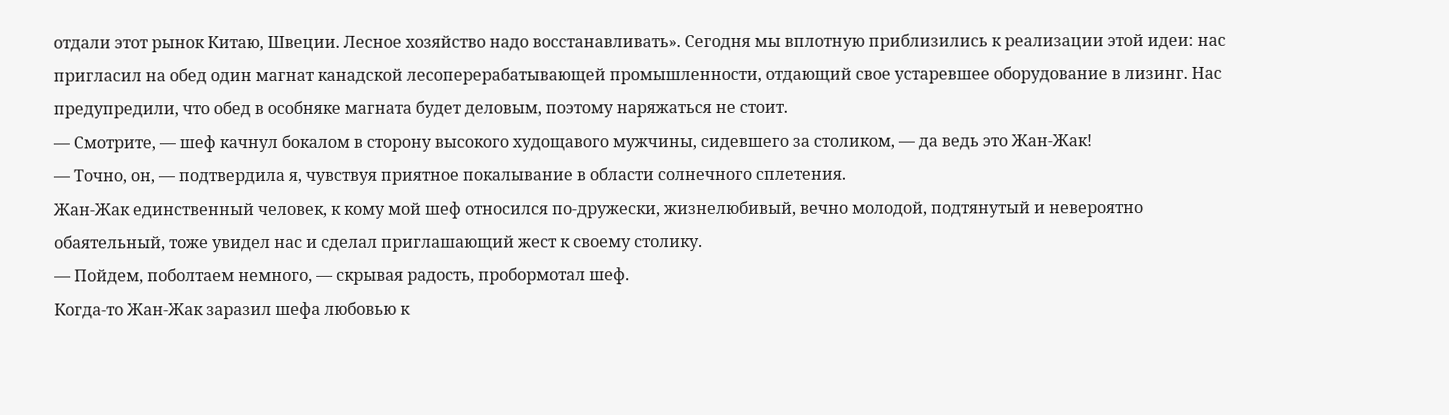отдали этот рынок Китаю, Швеции. Лесное хозяйство надо восстанавливать». Сегодня мы вплотную приблизились к реализации этой идеи: нас пригласил на обед один магнат канадской лесоперерабатывающей промышленности, отдающий свое устаревшее оборудование в лизинг. Нас предупредили, что обед в особняке магната будет деловым, поэтому наряжаться не стоит.
— Смотрите, — шеф качнул бокалом в сторону высокого худощавого мужчины, сидевшего за столиком, — да ведь это Жан-Жак!
— Точно, он, — подтвердила я, чувствуя приятное покалывание в области солнечного сплетения.
Жан-Жак единственный человек, к кому мой шеф относился по-дружески, жизнелюбивый, вечно молодой, подтянутый и невероятно обаятельный, тоже увидел нас и сделал приглашающий жест к своему столику.
— Пойдем, поболтаем немного, — скрывая радость, пробормотал шеф.
Когда-то Жан-Жак заразил шефа любовью к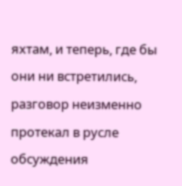яхтам, и теперь, где бы они ни встретились, разговор неизменно протекал в русле обсуждения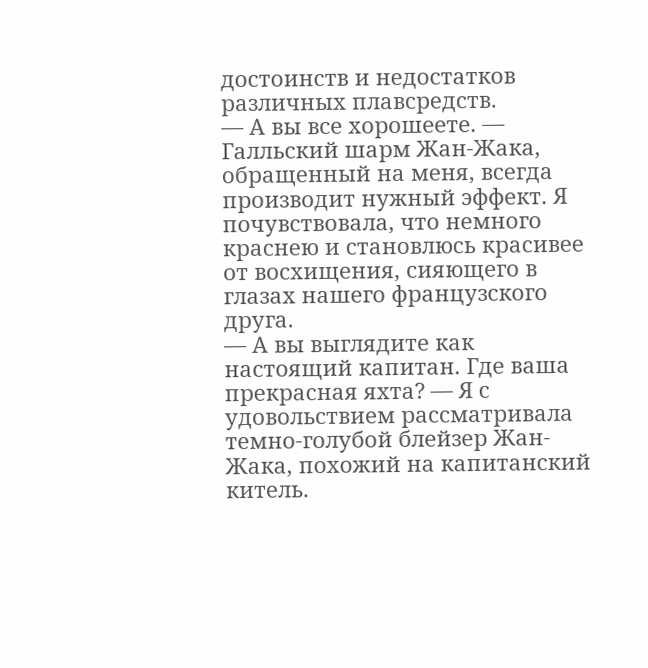достоинств и недостатков различных плавсредств.
— А вы все хорошеете. — Галльский шарм Жан-Жака, обращенный на меня, всегда производит нужный эффект. Я почувствовала, что немного краснею и становлюсь красивее от восхищения, сияющего в глазах нашего французского друга.
— А вы выглядите как настоящий капитан. Где ваша прекрасная яхта? — Я с удовольствием рассматривала темно-голубой блейзер Жан-Жака, похожий на капитанский китель.